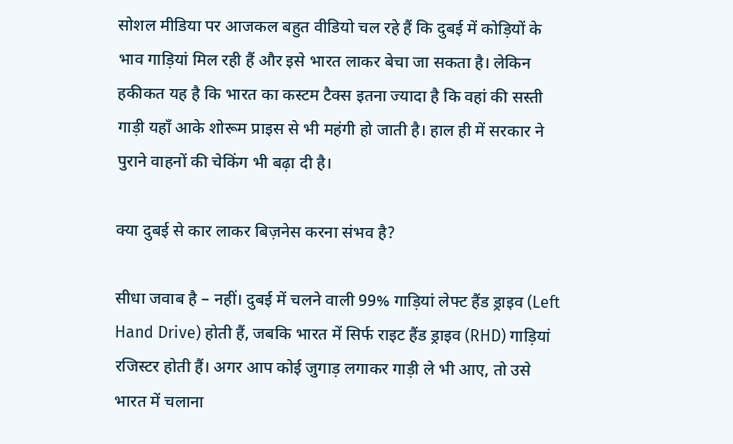सोशल मीडिया पर आजकल बहुत वीडियो चल रहे हैं कि दुबई में कोड़ियों के भाव गाड़ियां मिल रही हैं और इसे भारत लाकर बेचा जा सकता है। लेकिन हकीकत यह है कि भारत का कस्टम टैक्स इतना ज्यादा है कि वहां की सस्ती गाड़ी यहाँ आके शोरूम प्राइस से भी महंगी हो जाती है। हाल ही में सरकार ने पुराने वाहनों की चेकिंग भी बढ़ा दी है।

क्या दुबई से कार लाकर बिज़नेस करना संभव है?

सीधा जवाब है – नहीं। दुबई में चलने वाली 99% गाड़ियां लेफ्ट हैंड ड्राइव (Left Hand Drive) होती हैं, जबकि भारत में सिर्फ राइट हैंड ड्राइव (RHD) गाड़ियां रजिस्टर होती हैं। अगर आप कोई जुगाड़ लगाकर गाड़ी ले भी आए, तो उसे भारत में चलाना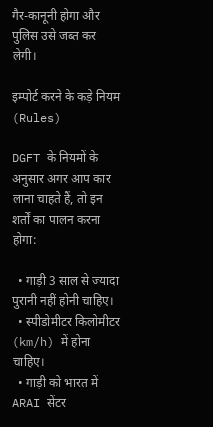गैर-कानूनी होगा और पुलिस उसे जब्त कर लेगी।

इम्पोर्ट करने के कड़े नियम (Rules)

DGFT के नियमों के अनुसार अगर आप कार लाना चाहते हैं, तो इन शर्तों का पालन करना होगा:

  • गाड़ी 3 साल से ज्यादा पुरानी नहीं होनी चाहिए।
  • स्पीडोमीटर किलोमीटर (km/h) में होना चाहिए।
  • गाड़ी को भारत में ARAI सेंटर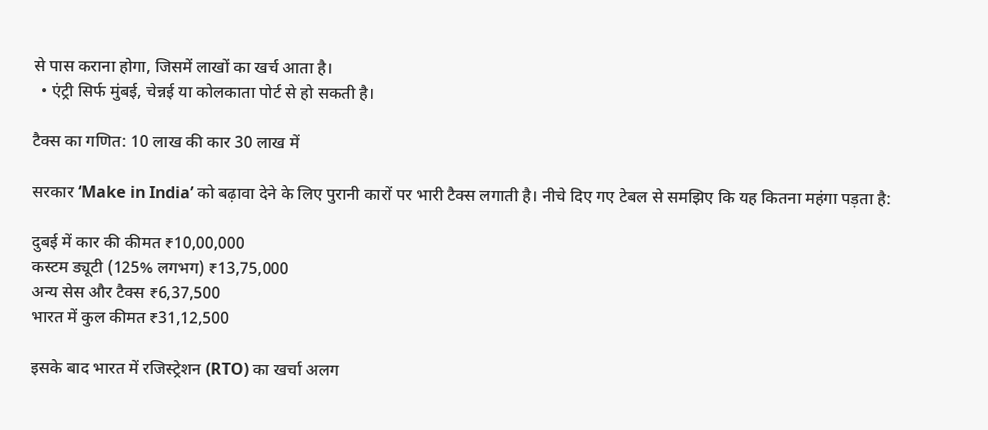से पास कराना होगा, जिसमें लाखों का खर्च आता है।
  • एंट्री सिर्फ मुंबई, चेन्नई या कोलकाता पोर्ट से हो सकती है।

टैक्स का गणित: 10 लाख की कार 30 लाख में

सरकार ‘Make in India’ को बढ़ावा देने के लिए पुरानी कारों पर भारी टैक्स लगाती है। नीचे दिए गए टेबल से समझिए कि यह कितना महंगा पड़ता है:

दुबई में कार की कीमत ₹10,00,000
कस्टम ड्यूटी (125% लगभग) ₹13,75,000
अन्य सेस और टैक्स ₹6,37,500
भारत में कुल कीमत ₹31,12,500

इसके बाद भारत में रजिस्ट्रेशन (RTO) का खर्चा अलग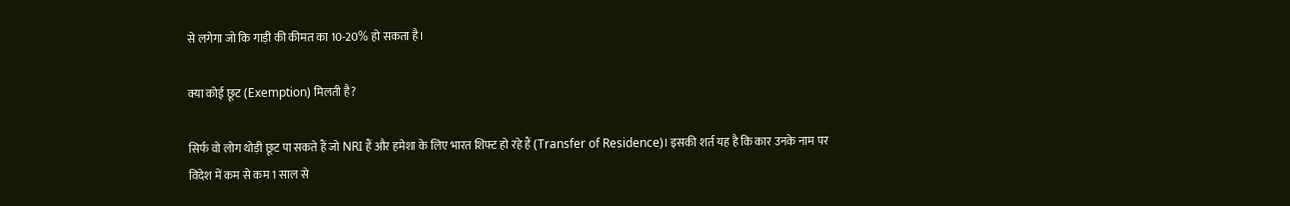से लगेगा जो कि गाड़ी की कीमत का 10-20% हो सकता है।

क्या कोई छूट (Exemption) मिलती है?

सिर्फ वो लोग थोड़ी छूट पा सकते हैं जो NRI हैं और हमेशा के लिए भारत शिफ्ट हो रहे हैं (Transfer of Residence)। इसकी शर्त यह है कि कार उनके नाम पर विदेश में कम से कम 1 साल से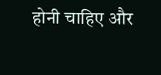होनी चाहिए और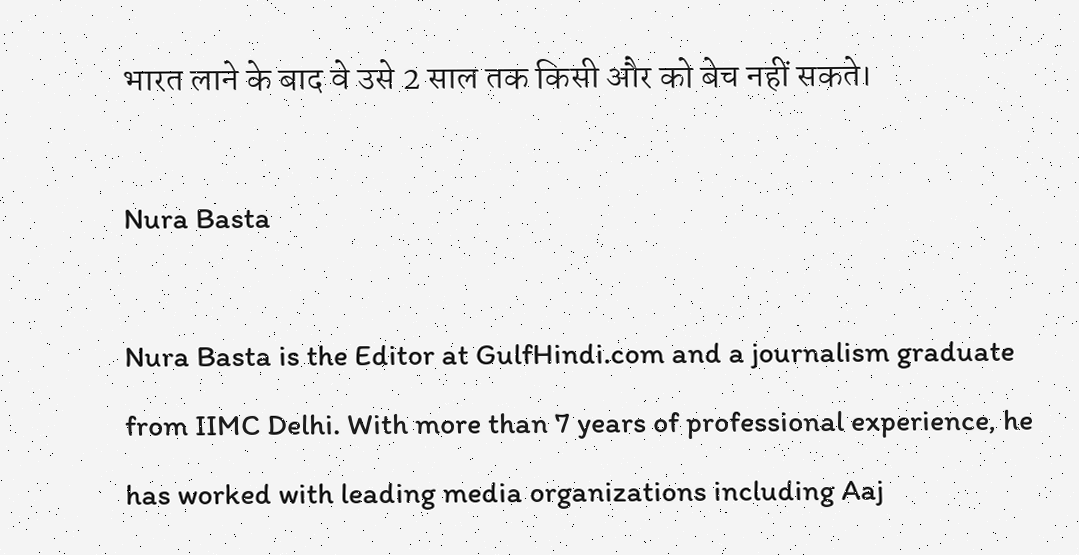भारत लाने के बाद वे उसे 2 साल तक किसी और को बेच नहीं सकते।

Nura Basta

Nura Basta is the Editor at GulfHindi.com and a journalism graduate from IIMC Delhi. With more than 7 years of professional experience, he has worked with leading media organizations including Aaj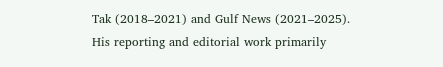Tak (2018–2021) and Gulf News (2021–2025). His reporting and editorial work primarily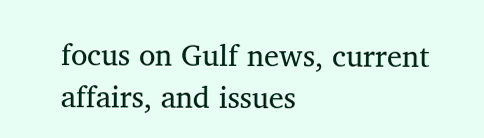focus on Gulf news, current affairs, and issues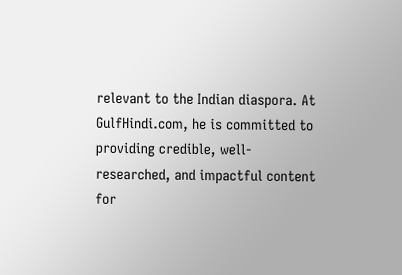relevant to the Indian diaspora. At GulfHindi.com, he is committed to providing credible, well-researched, and impactful content for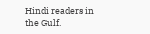Hindi readers in the Gulf.